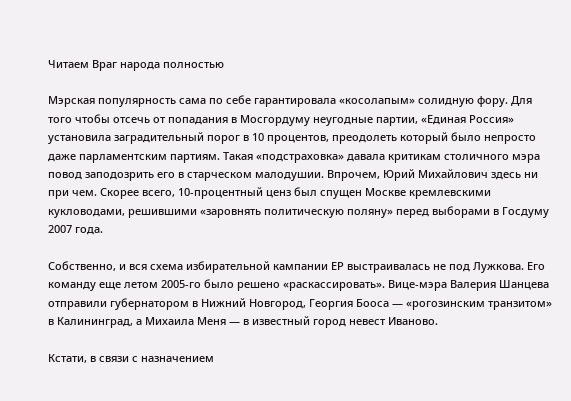Читаем Враг народа полностью

Мэрская популярность сама по себе гарантировала «косолапым» солидную фору. Для того чтобы отсечь от попадания в Мосгордуму неугодные партии, «Единая Россия» установила заградительный порог в 10 процентов, преодолеть который было непросто даже парламентским партиям. Такая «подстраховка» давала критикам столичного мэра повод заподозрить его в старческом малодушии. Впрочем, Юрий Михайлович здесь ни при чем. Скорее всего, 10-процентный ценз был спущен Москве кремлевскими кукловодами, решившими «заровнять политическую поляну» перед выборами в Госдуму 2007 года.

Собственно, и вся схема избирательной кампании ЕР выстраивалась не под Лужкова. Его команду еще летом 2005-го было решено «раскассировать». Вице-мэра Валерия Шанцева отправили губернатором в Нижний Новгород, Георгия Бооса — «рогозинским транзитом» в Калининград, а Михаила Меня — в известный город невест Иваново.

Кстати, в связи с назначением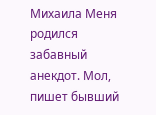Михаила Меня родился забавный анекдот. Мол, пишет бывший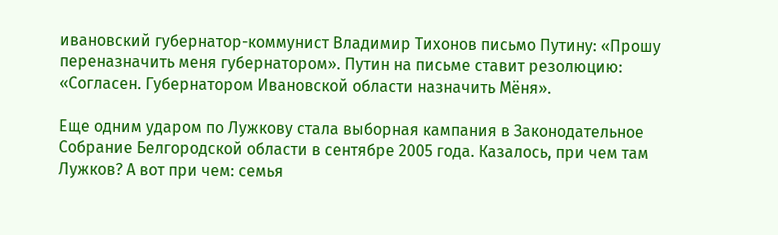ивановский губернатор-коммунист Владимир Тихонов письмо Путину: «Прошу переназначить меня губернатором». Путин на письме ставит резолюцию: «Согласен. Губернатором Ивановской области назначить Мёня».

Еще одним ударом по Лужкову стала выборная кампания в Законодательное Собрание Белгородской области в сентябре 2005 года. Казалось, при чем там Лужков? А вот при чем: семья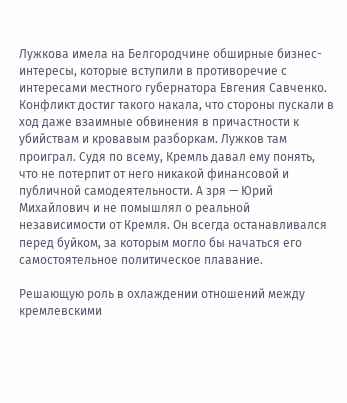Лужкова имела на Белгородчине обширные бизнес-интересы, которые вступили в противоречие с интересами местного губернатора Евгения Савченко. Конфликт достиг такого накала, что стороны пускали в ход даже взаимные обвинения в причастности к убийствам и кровавым разборкам. Лужков там проиграл. Судя по всему, Кремль давал ему понять, что не потерпит от него никакой финансовой и публичной самодеятельности. А зря — Юрий Михайлович и не помышлял о реальной независимости от Кремля. Он всегда останавливался перед буйком, за которым могло бы начаться его самостоятельное политическое плавание.

Решающую роль в охлаждении отношений между кремлевскими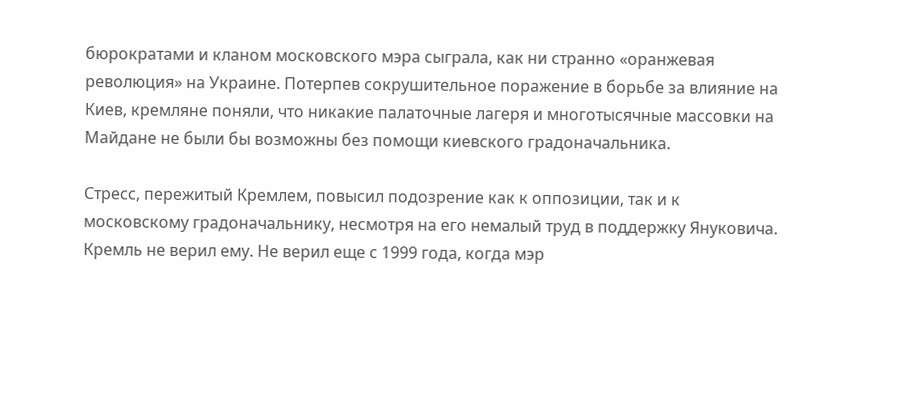бюрократами и кланом московского мэра сыграла, как ни странно «оранжевая революция» на Украине. Потерпев сокрушительное поражение в борьбе за влияние на Киев, кремляне поняли, что никакие палаточные лагеря и многотысячные массовки на Майдане не были бы возможны без помощи киевского градоначальника.

Стресс, пережитый Кремлем, повысил подозрение как к оппозиции, так и к московскому градоначальнику, несмотря на его немалый труд в поддержку Януковича. Кремль не верил ему. Не верил еще с 1999 года, когда мэр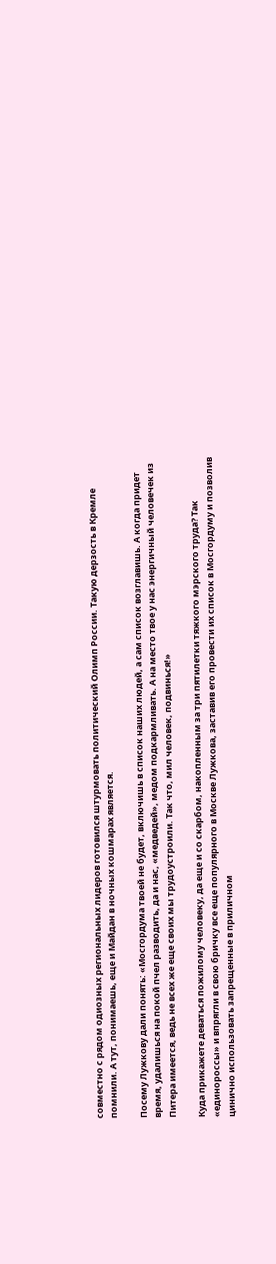совместно с рядом одиозных региональных лидеров готовился штурмовать политический Олимп России. Такую дерзость в Кремле помнили. А тут, понимаешь, еще и Майдан в ночных кошмарах является.

Посему Лужкову дали понять: «Мосгордума твоей не будет, включишь в список наших людей, а сам список возглавишь. А когда придет время, удалишься на покой пчел разводить, да и нас, «медведей», медом подкармливать. А на место твое у нас энергичный человечек из Питера имеется, ведь не всех же еще своих мы трудоустроили. Так что, мил человек, подвинься!»

Куда прикажете деваться пожилому человеку, да еще и со скарбом, накопленным за три пятилетки тяжкого мэрского труда? Так «единороссы» и впрягли в свою бричку все еще популярного в Москве Лужкова, заставив его провести их список в Мосгордуму и позволив цинично использовать запрещенные в приличном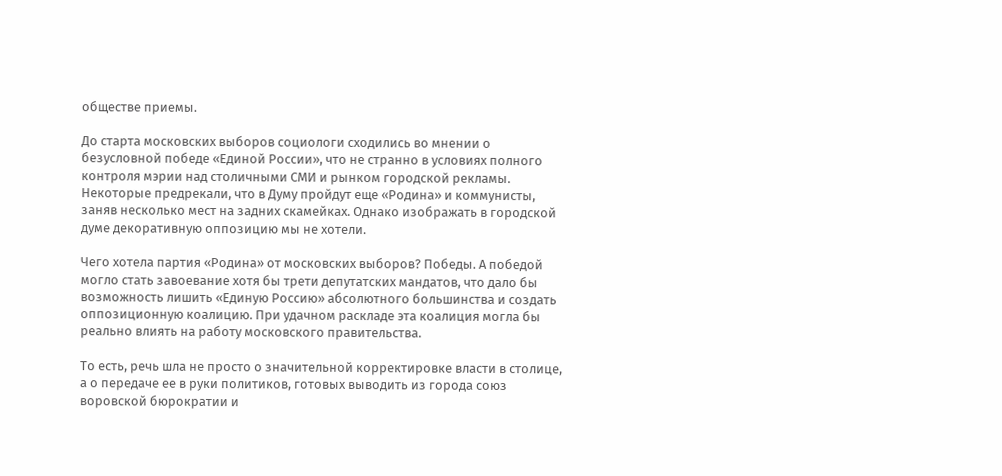обществе приемы.

До старта московских выборов социологи сходились во мнении о безусловной победе «Единой России», что не странно в условиях полного контроля мэрии над столичными СМИ и рынком городской рекламы. Некоторые предрекали, что в Думу пройдут еще «Родина» и коммунисты, заняв несколько мест на задних скамейках. Однако изображать в городской думе декоративную оппозицию мы не хотели.

Чего хотела партия «Родина» от московских выборов? Победы. А победой могло стать завоевание хотя бы трети депутатских мандатов, что дало бы возможность лишить «Единую Россию» абсолютного большинства и создать оппозиционную коалицию. При удачном раскладе эта коалиция могла бы реально влиять на работу московского правительства.

То есть, речь шла не просто о значительной корректировке власти в столице, а о передаче ее в руки политиков, готовых выводить из города союз воровской бюрократии и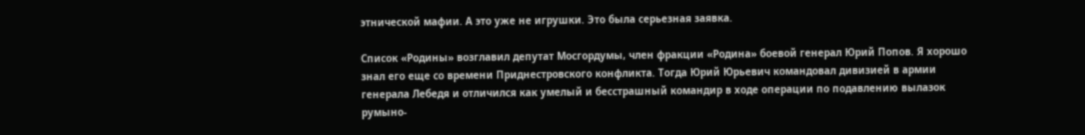этнической мафии. А это уже не игрушки. Это была серьезная заявка.

Список «Родины» возглавил депутат Мосгордумы, член фракции «Родина» боевой генерал Юрий Попов. Я хорошо знал его еще со времени Приднестровского конфликта. Тогда Юрий Юрьевич командовал дивизией в армии генерала Лебедя и отличился как умелый и бесстрашный командир в ходе операции по подавлению вылазок румыно-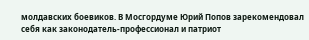молдавских боевиков. В Мосгордуме Юрий Попов зарекомендовал себя как законодатель-профессионал и патриот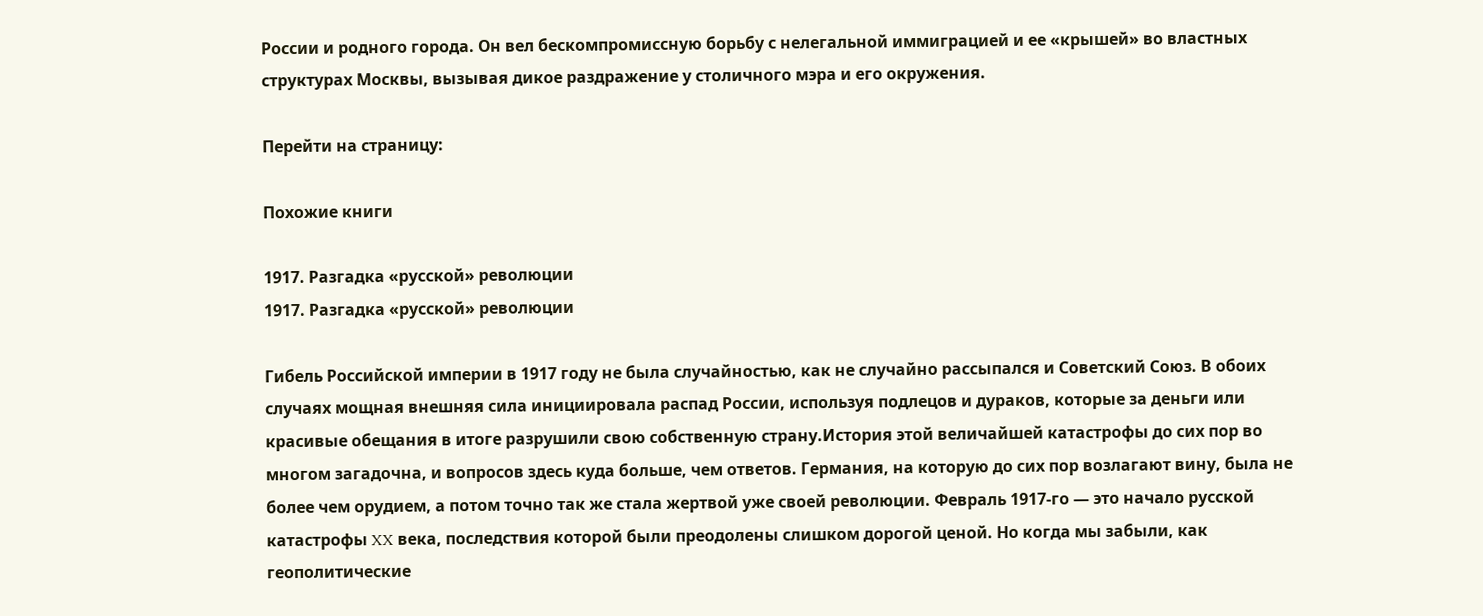России и родного города. Он вел бескомпромиссную борьбу с нелегальной иммиграцией и ее «крышей» во властных структурах Москвы, вызывая дикое раздражение у столичного мэра и его окружения.

Перейти на страницу:

Похожие книги

1917. Разгадка «русской» революции
1917. Разгадка «русской» революции

Гибель Российской империи в 1917 году не была случайностью, как не случайно рассыпался и Советский Союз. В обоих случаях мощная внешняя сила инициировала распад России, используя подлецов и дураков, которые за деньги или красивые обещания в итоге разрушили свою собственную страну.История этой величайшей катастрофы до сих пор во многом загадочна, и вопросов здесь куда больше, чем ответов. Германия, на которую до сих пор возлагают вину, была не более чем орудием, а потом точно так же стала жертвой уже своей революции. Февраль 1917-го — это начало русской катастрофы XX века, последствия которой были преодолены слишком дорогой ценой. Но когда мы забыли, как геополитические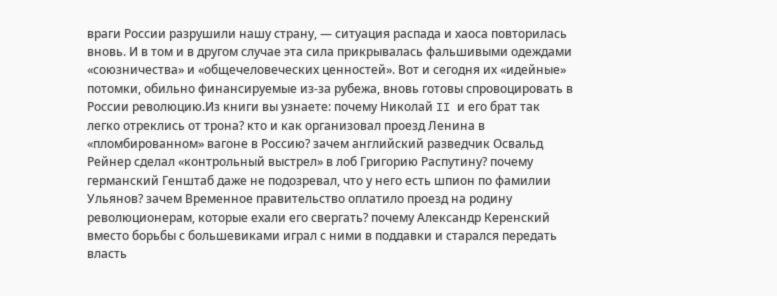враги России разрушили нашу страну, — ситуация распада и хаоса повторилась вновь. И в том и в другом случае эта сила прикрывалась фальшивыми одеждами «союзничества» и «общечеловеческих ценностей». Вот и сегодня их «идейные» потомки, обильно финансируемые из-за рубежа, вновь готовы спровоцировать в России революцию.Из книги вы узнаете: почему Николай II и его брат так легко отреклись от трона? кто и как организовал проезд Ленина в «пломбированном» вагоне в Россию? зачем английский разведчик Освальд Рейнер сделал «контрольный выстрел» в лоб Григорию Распутину? почему германский Генштаб даже не подозревал, что у него есть шпион по фамилии Ульянов? зачем Временное правительство оплатило проезд на родину революционерам, которые ехали его свергать? почему Александр Керенский вместо борьбы с большевиками играл с ними в поддавки и старался передать власть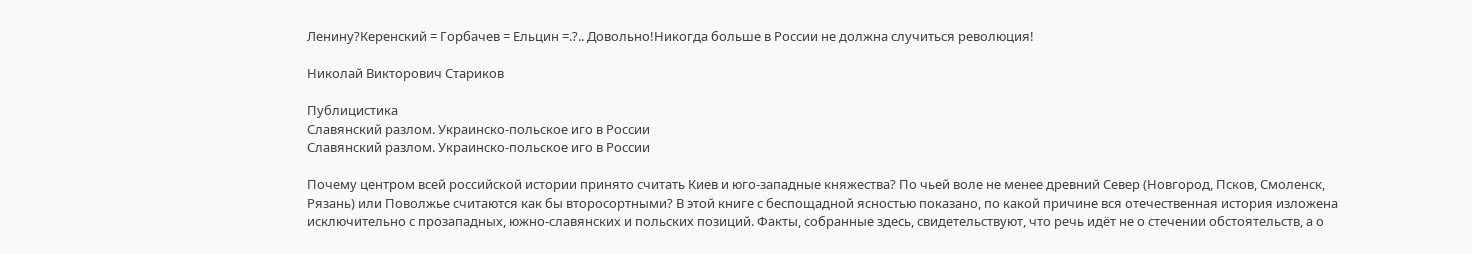Ленину?Керенский = Горбачев = Ельцин =.?.. Довольно!Никогда больше в России не должна случиться революция!

Николай Викторович Стариков

Публицистика
Славянский разлом. Украинско-польское иго в России
Славянский разлом. Украинско-польское иго в России

Почему центром всей российской истории принято считать Киев и юго-западные княжества? По чьей воле не менее древний Север (Новгород, Псков, Смоленск, Рязань) или Поволжье считаются как бы второсортными? В этой книге с беспощадной ясностью показано, по какой причине вся отечественная история изложена исключительно с прозападных, южно-славянских и польских позиций. Факты, собранные здесь, свидетельствуют, что речь идёт не о стечении обстоятельств, а о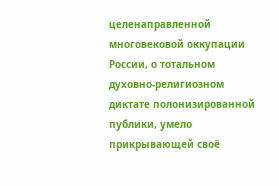целенаправленной многовековой оккупации России, о тотальном духовно-религиозном диктате полонизированной публики, умело прикрывающей своё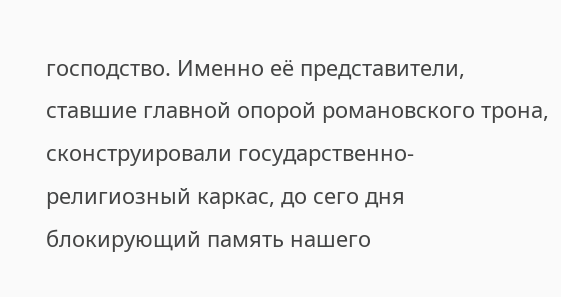господство. Именно её представители, ставшие главной опорой романовского трона, сконструировали государственно-религиозный каркас, до сего дня блокирующий память нашего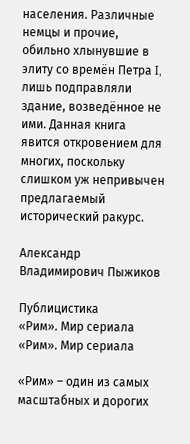населения. Различные немцы и прочие, обильно хлынувшие в элиту со времён Петра I, лишь подправляли здание, возведённое не ими. Данная книга явится откровением для многих, поскольку слишком уж непривычен предлагаемый исторический ракурс.

Александр Владимирович Пыжиков

Публицистика
«Рим». Мир сериала
«Рим». Мир сериала

«Рим» – один из самых масштабных и дорогих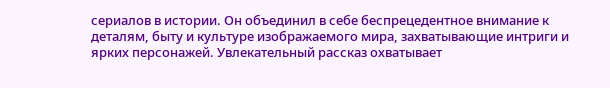сериалов в истории. Он объединил в себе беспрецедентное внимание к деталям, быту и культуре изображаемого мира, захватывающие интриги и ярких персонажей. Увлекательный рассказ охватывает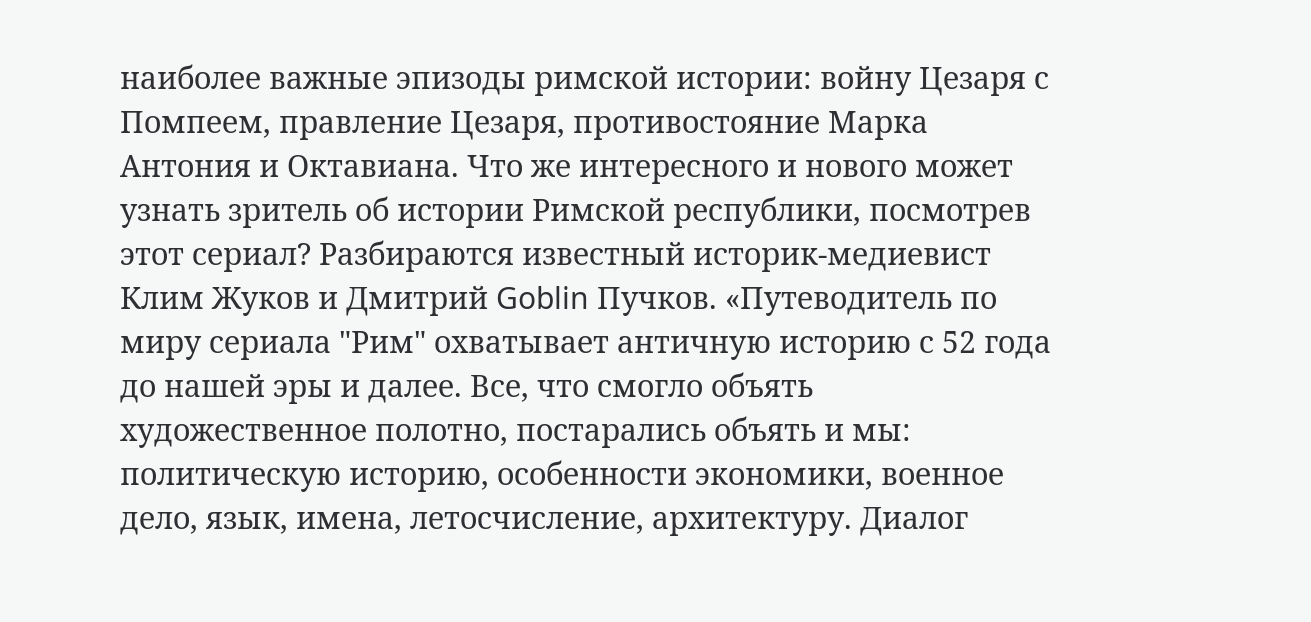наиболее важные эпизоды римской истории: войну Цезаря с Помпеем, правление Цезаря, противостояние Марка Антония и Октавиана. Что же интересного и нового может узнать зритель об истории Римской республики, посмотрев этот сериал? Разбираются известный историк-медиевист Клим Жуков и Дмитрий Goblin Пучков. «Путеводитель по миру сериала "Рим" охватывает античную историю с 52 года до нашей эры и далее. Все, что смогло объять художественное полотно, постарались объять и мы: политическую историю, особенности экономики, военное дело, язык, имена, летосчисление, архитектуру. Диалог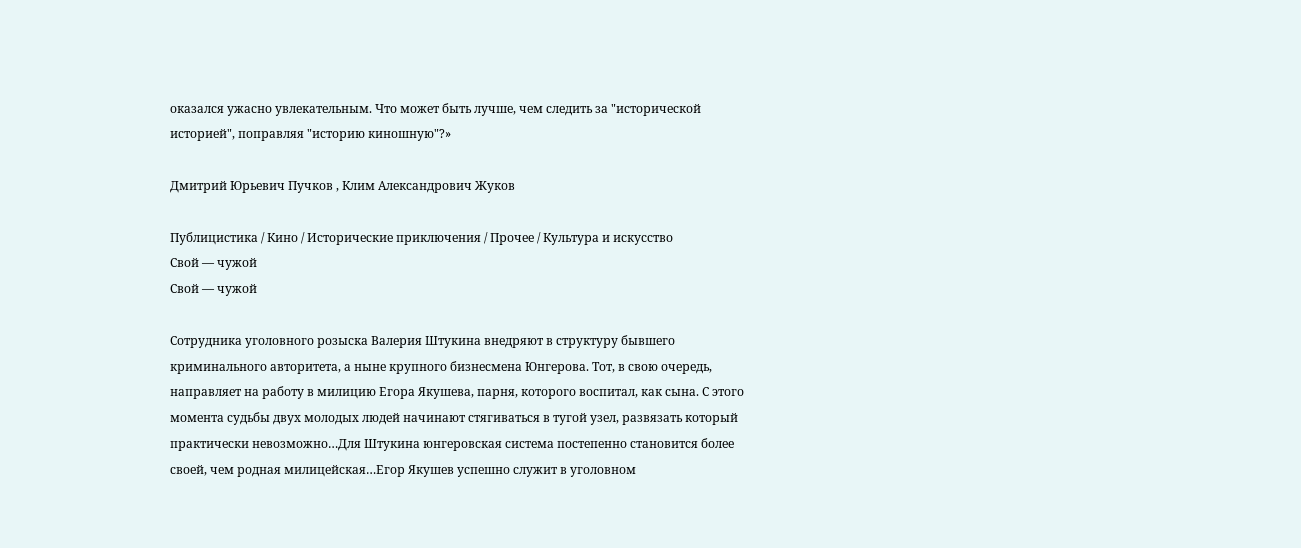оказался ужасно увлекательным. Что может быть лучше, чем следить за "исторической историей", поправляя "историю киношную"?»

Дмитрий Юрьевич Пучков , Клим Александрович Жуков

Публицистика / Кино / Исторические приключения / Прочее / Культура и искусство
Свой — чужой
Свой — чужой

Сотрудника уголовного розыска Валерия Штукина внедряют в структуру бывшего криминального авторитета, а ныне крупного бизнесмена Юнгерова. Тот, в свою очередь, направляет на работу в милицию Егора Якушева, парня, которого воспитал, как сына. С этого момента судьбы двух молодых людей начинают стягиваться в тугой узел, развязать который практически невозможно…Для Штукина юнгеровская система постепенно становится более своей, чем родная милицейская…Егор Якушев успешно служит в уголовном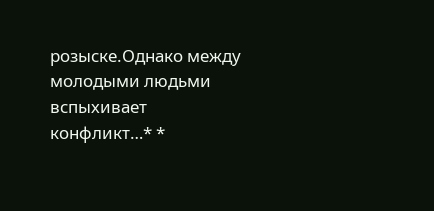розыске.Однако между молодыми людьми вспыхивает конфликт…* *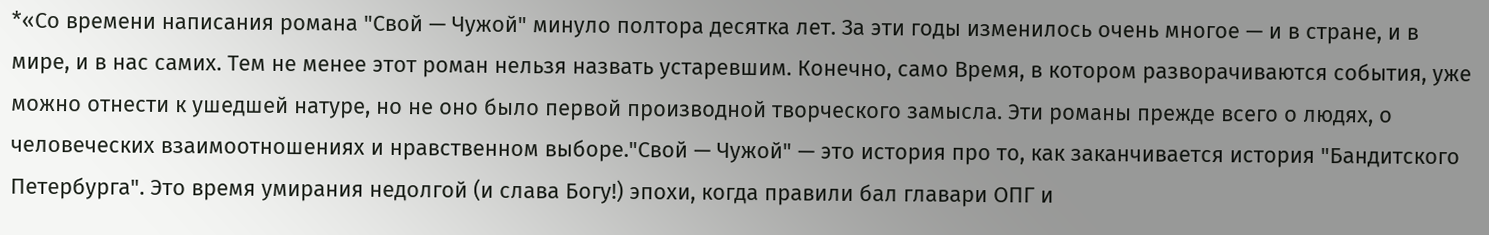*«Со времени написания романа "Свой — Чужой" минуло полтора десятка лет. За эти годы изменилось очень многое — и в стране, и в мире, и в нас самих. Тем не менее этот роман нельзя назвать устаревшим. Конечно, само Время, в котором разворачиваются события, уже можно отнести к ушедшей натуре, но не оно было первой производной творческого замысла. Эти романы прежде всего о людях, о человеческих взаимоотношениях и нравственном выборе."Свой — Чужой" — это история про то, как заканчивается история "Бандитского Петербурга". Это время умирания недолгой (и слава Богу!) эпохи, когда правили бал главари ОПГ и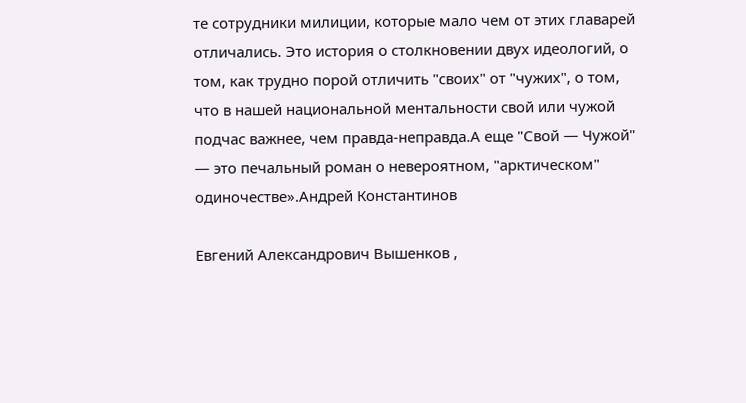те сотрудники милиции, которые мало чем от этих главарей отличались. Это история о столкновении двух идеологий, о том, как трудно порой отличить "своих" от "чужих", о том, что в нашей национальной ментальности свой или чужой подчас важнее, чем правда-неправда.А еще "Свой — Чужой" — это печальный роман о невероятном, "арктическом" одиночестве».Андрей Константинов

Евгений Александрович Вышенков ,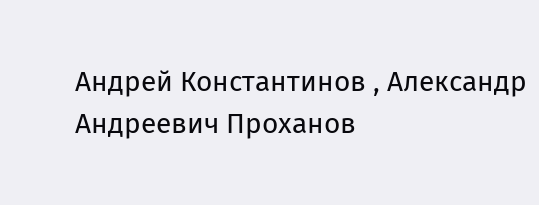Андрей Константинов , Александр Андреевич Проханов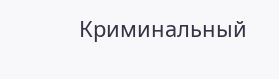Криминальный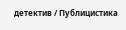детектив / Публицистика